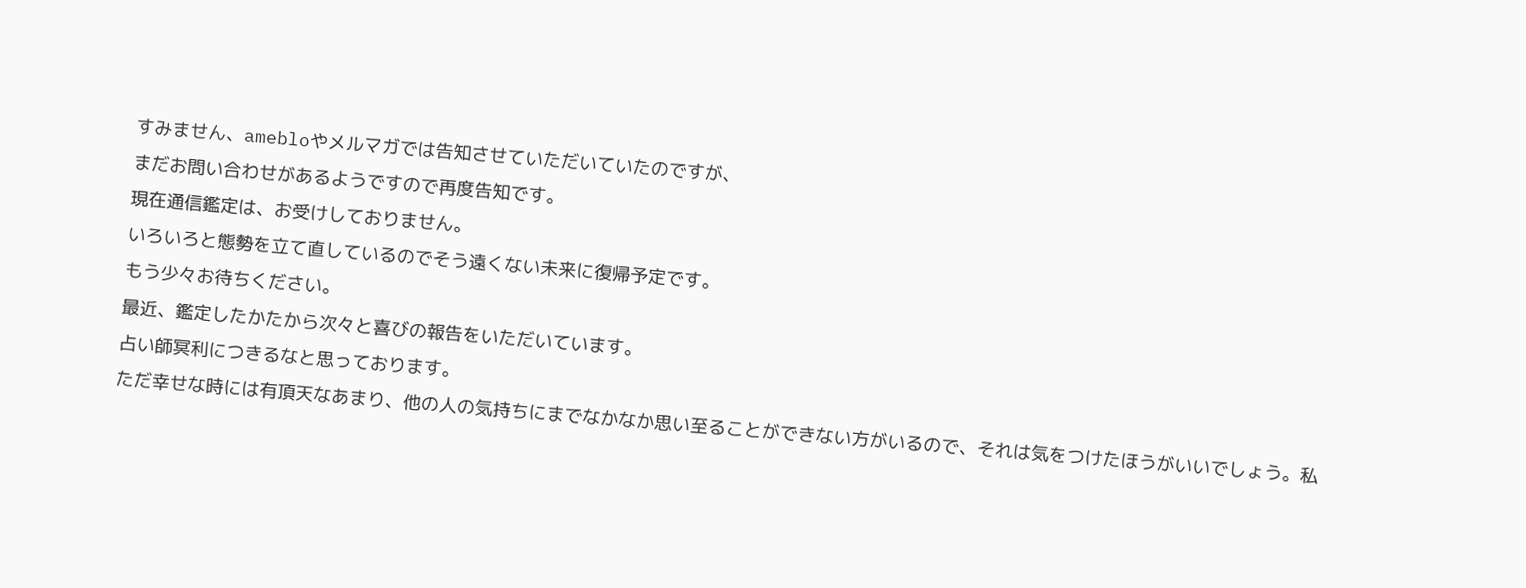すみません、amebloやメルマガでは告知させていただいていたのですが、
まだお問い合わせがあるようですので再度告知です。
現在通信鑑定は、お受けしておりません。
いろいろと態勢を立て直しているのでそう遠くない未来に復帰予定です。
もう少々お待ちください。
最近、鑑定したかたから次々と喜びの報告をいただいています。
占い師冥利につきるなと思っております。
ただ幸せな時には有頂天なあまり、他の人の気持ちにまでなかなか思い至ることができない方がいるので、それは気をつけたほうがいいでしょう。私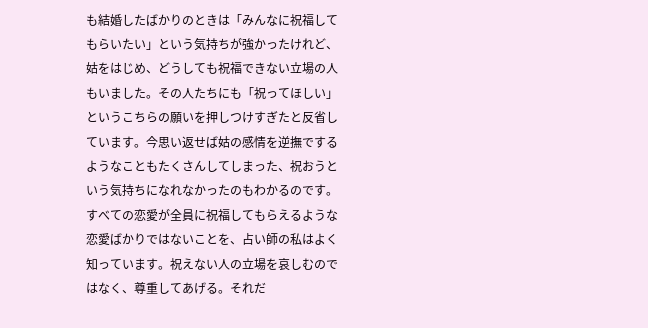も結婚したばかりのときは「みんなに祝福してもらいたい」という気持ちが強かったけれど、姑をはじめ、どうしても祝福できない立場の人もいました。その人たちにも「祝ってほしい」というこちらの願いを押しつけすぎたと反省しています。今思い返せば姑の感情を逆撫でするようなこともたくさんしてしまった、祝おうという気持ちになれなかったのもわかるのです。
すべての恋愛が全員に祝福してもらえるような恋愛ばかりではないことを、占い師の私はよく知っています。祝えない人の立場を哀しむのではなく、尊重してあげる。それだ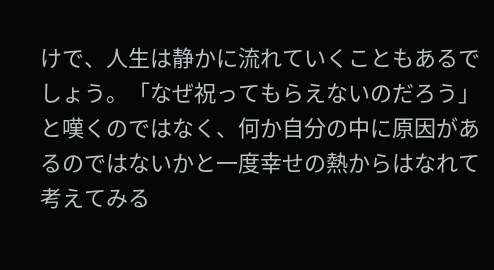けで、人生は静かに流れていくこともあるでしょう。「なぜ祝ってもらえないのだろう」と嘆くのではなく、何か自分の中に原因があるのではないかと一度幸せの熱からはなれて考えてみる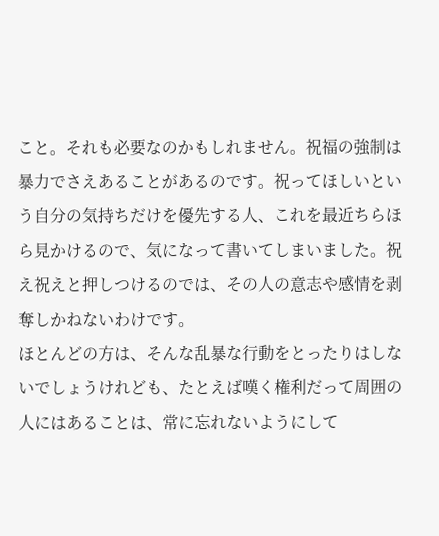こと。それも必要なのかもしれません。祝福の強制は暴力でさえあることがあるのです。祝ってほしいという自分の気持ちだけを優先する人、これを最近ちらほら見かけるので、気になって書いてしまいました。祝え祝えと押しつけるのでは、その人の意志や感情を剥奪しかねないわけです。
ほとんどの方は、そんな乱暴な行動をとったりはしないでしょうけれども、たとえば嘆く権利だって周囲の人にはあることは、常に忘れないようにして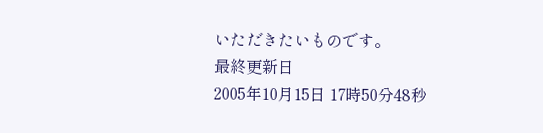いただきたいものです。
最終更新日
2005年10月15日 17時50分48秒